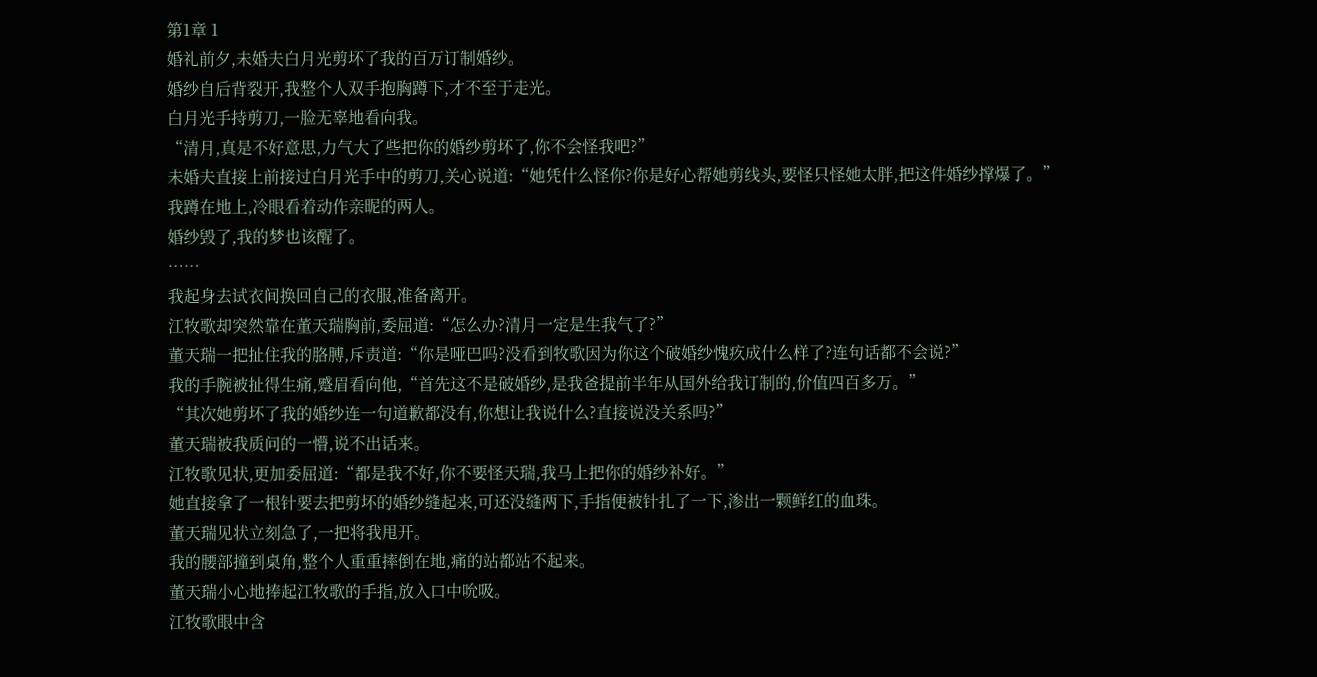第1章 1
婚礼前夕,未婚夫白月光剪坏了我的百万订制婚纱。
婚纱自后背裂开,我整个人双手抱胸蹲下,才不至于走光。
白月光手持剪刀,一脸无辜地看向我。
“清月,真是不好意思,力气大了些把你的婚纱剪坏了,你不会怪我吧?”
未婚夫直接上前接过白月光手中的剪刀,关心说道:“她凭什么怪你?你是好心帮她剪线头,要怪只怪她太胖,把这件婚纱撑爆了。”
我蹲在地上,冷眼看着动作亲昵的两人。
婚纱毁了,我的梦也该醒了。
……
我起身去试衣间换回自己的衣服,准备离开。
江牧歌却突然靠在董天瑞胸前,委屈道:“怎么办?清月一定是生我气了?”
董天瑞一把扯住我的胳膊,斥责道:“你是哑巴吗?没看到牧歌因为你这个破婚纱愧疚成什么样了?连句话都不会说?”
我的手腕被扯得生痛,蹙眉看向他,“首先这不是破婚纱,是我爸提前半年从国外给我订制的,价值四百多万。”
“其次她剪坏了我的婚纱连一句道歉都没有,你想让我说什么?直接说没关系吗?”
董天瑞被我质问的一懵,说不出话来。
江牧歌见状,更加委屈道:“都是我不好,你不要怪天瑞,我马上把你的婚纱补好。”
她直接拿了一根针要去把剪坏的婚纱缝起来,可还没缝两下,手指便被针扎了一下,渗出一颗鲜红的血珠。
董天瑞见状立刻急了,一把将我甩开。
我的腰部撞到桌角,整个人重重摔倒在地,痛的站都站不起来。
董天瑞小心地捧起江牧歌的手指,放入口中吮吸。
江牧歌眼中含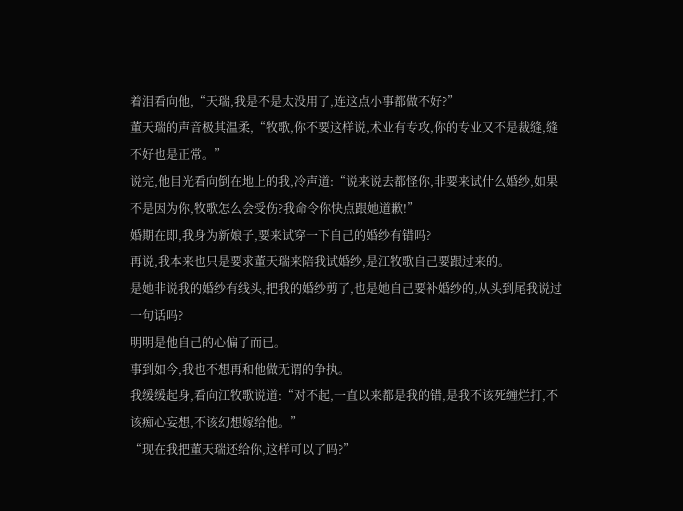着泪看向他,“天瑞,我是不是太没用了,连这点小事都做不好?”
董天瑞的声音极其温柔,“牧歌,你不要这样说,术业有专攻,你的专业又不是裁缝,缝不好也是正常。”
说完,他目光看向倒在地上的我,冷声道:“说来说去都怪你,非要来试什么婚纱,如果不是因为你,牧歌怎么会受伤?我命令你快点跟她道歉!”
婚期在即,我身为新娘子,要来试穿一下自己的婚纱有错吗?
再说,我本来也只是要求董天瑞来陪我试婚纱,是江牧歌自己要跟过来的。
是她非说我的婚纱有线头,把我的婚纱剪了,也是她自己要补婚纱的,从头到尾我说过一句话吗?
明明是他自己的心偏了而已。
事到如今,我也不想再和他做无谓的争执。
我缓缓起身,看向江牧歌说道:“对不起,一直以来都是我的错,是我不该死缠烂打,不该痴心妄想,不该幻想嫁给他。”
“现在我把董天瑞还给你,这样可以了吗?”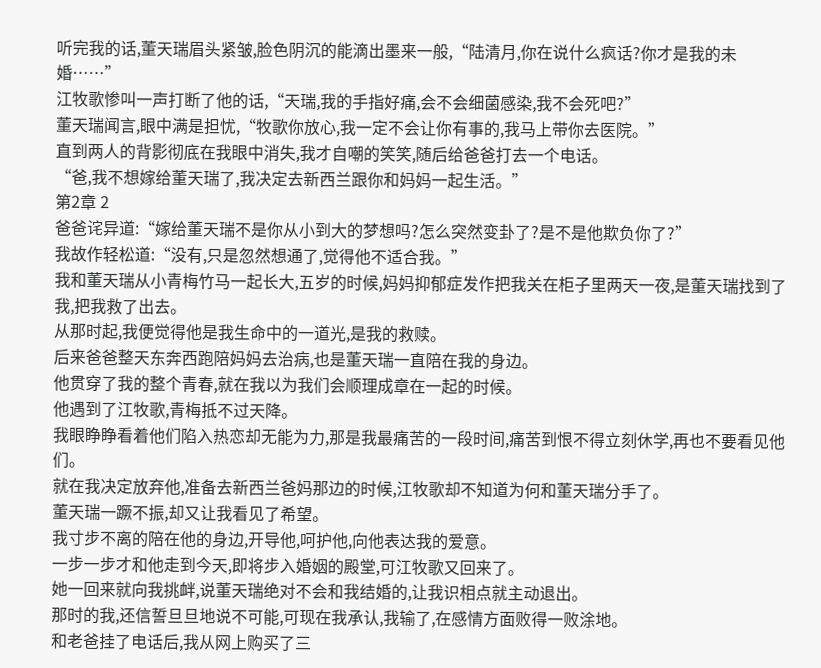听完我的话,董天瑞眉头紧皱,脸色阴沉的能滴出墨来一般,“陆清月,你在说什么疯话?你才是我的未婚……”
江牧歌惨叫一声打断了他的话,“天瑞,我的手指好痛,会不会细菌感染,我不会死吧?”
董天瑞闻言,眼中满是担忧,“牧歌你放心,我一定不会让你有事的,我马上带你去医院。”
直到两人的背影彻底在我眼中消失,我才自嘲的笑笑,随后给爸爸打去一个电话。
“爸,我不想嫁给董天瑞了,我决定去新西兰跟你和妈妈一起生活。”
第2章 2
爸爸诧异道:“嫁给董天瑞不是你从小到大的梦想吗?怎么突然变卦了?是不是他欺负你了?”
我故作轻松道:“没有,只是忽然想通了,觉得他不适合我。”
我和董天瑞从小青梅竹马一起长大,五岁的时候,妈妈抑郁症发作把我关在柜子里两天一夜,是董天瑞找到了我,把我救了出去。
从那时起,我便觉得他是我生命中的一道光,是我的救赎。
后来爸爸整天东奔西跑陪妈妈去治病,也是董天瑞一直陪在我的身边。
他贯穿了我的整个青春,就在我以为我们会顺理成章在一起的时候。
他遇到了江牧歌,青梅抵不过天降。
我眼睁睁看着他们陷入热恋却无能为力,那是我最痛苦的一段时间,痛苦到恨不得立刻休学,再也不要看见他们。
就在我决定放弃他,准备去新西兰爸妈那边的时候,江牧歌却不知道为何和董天瑞分手了。
董天瑞一蹶不振,却又让我看见了希望。
我寸步不离的陪在他的身边,开导他,呵护他,向他表达我的爱意。
一步一步才和他走到今天,即将步入婚姻的殿堂,可江牧歌又回来了。
她一回来就向我挑衅,说董天瑞绝对不会和我结婚的,让我识相点就主动退出。
那时的我,还信誓旦旦地说不可能,可现在我承认,我输了,在感情方面败得一败涂地。
和老爸挂了电话后,我从网上购买了三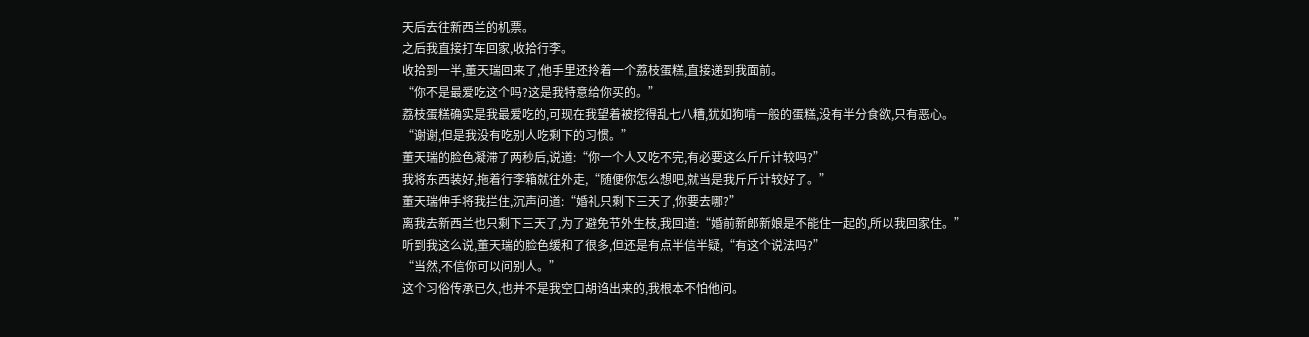天后去往新西兰的机票。
之后我直接打车回家,收拾行李。
收拾到一半,董天瑞回来了,他手里还拎着一个荔枝蛋糕,直接递到我面前。
“你不是最爱吃这个吗?这是我特意给你买的。”
荔枝蛋糕确实是我最爱吃的,可现在我望着被挖得乱七八糟,犹如狗啃一般的蛋糕,没有半分食欲,只有恶心。
“谢谢,但是我没有吃别人吃剩下的习惯。”
董天瑞的脸色凝滞了两秒后,说道:“你一个人又吃不完,有必要这么斤斤计较吗?”
我将东西装好,拖着行李箱就往外走,“随便你怎么想吧,就当是我斤斤计较好了。”
董天瑞伸手将我拦住,沉声问道:“婚礼只剩下三天了,你要去哪?”
离我去新西兰也只剩下三天了,为了避免节外生枝,我回道:“婚前新郎新娘是不能住一起的,所以我回家住。”
听到我这么说,董天瑞的脸色缓和了很多,但还是有点半信半疑,“有这个说法吗?”
“当然,不信你可以问别人。”
这个习俗传承已久,也并不是我空口胡诌出来的,我根本不怕他问。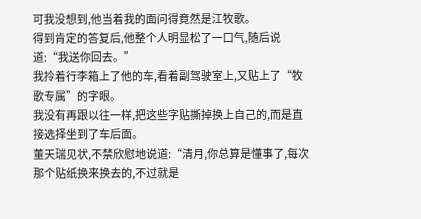可我没想到,他当着我的面问得竟然是江牧歌。
得到肯定的答复后,他整个人明显松了一口气,随后说道:“我送你回去。”
我拎着行李箱上了他的车,看着副驾驶室上,又贴上了“牧歌专属”的字眼。
我没有再跟以往一样,把这些字贴撕掉换上自己的,而是直接选择坐到了车后面。
董天瑞见状,不禁欣慰地说道:“清月,你总算是懂事了,每次那个贴纸换来换去的,不过就是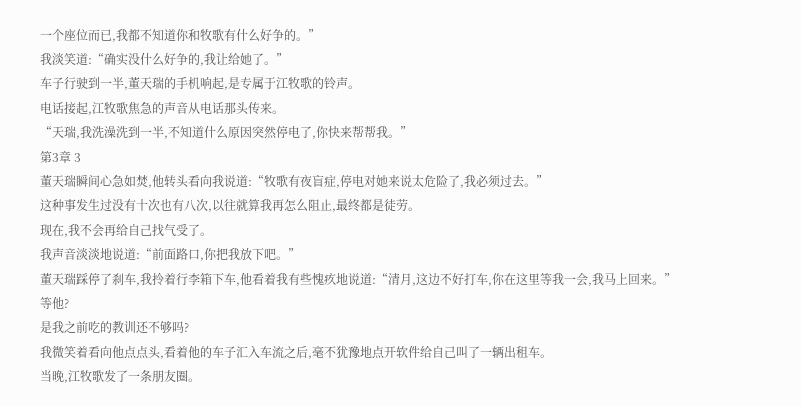一个座位而已,我都不知道你和牧歌有什么好争的。”
我淡笑道:“确实没什么好争的,我让给她了。”
车子行驶到一半,董天瑞的手机响起,是专属于江牧歌的铃声。
电话接起,江牧歌焦急的声音从电话那头传来。
“天瑞,我洗澡洗到一半,不知道什么原因突然停电了,你快来帮帮我。”
第3章 3
董天瑞瞬间心急如焚,他转头看向我说道:“牧歌有夜盲症,停电对她来说太危险了,我必须过去。”
这种事发生过没有十次也有八次,以往就算我再怎么阻止,最终都是徒劳。
现在,我不会再给自己找气受了。
我声音淡淡地说道:“前面路口,你把我放下吧。”
董天瑞踩停了刹车,我拎着行李箱下车,他看着我有些愧疚地说道:“清月,这边不好打车,你在这里等我一会,我马上回来。”
等他?
是我之前吃的教训还不够吗?
我微笑着看向他点点头,看着他的车子汇入车流之后,毫不犹豫地点开软件给自己叫了一辆出租车。
当晚,江牧歌发了一条朋友圈。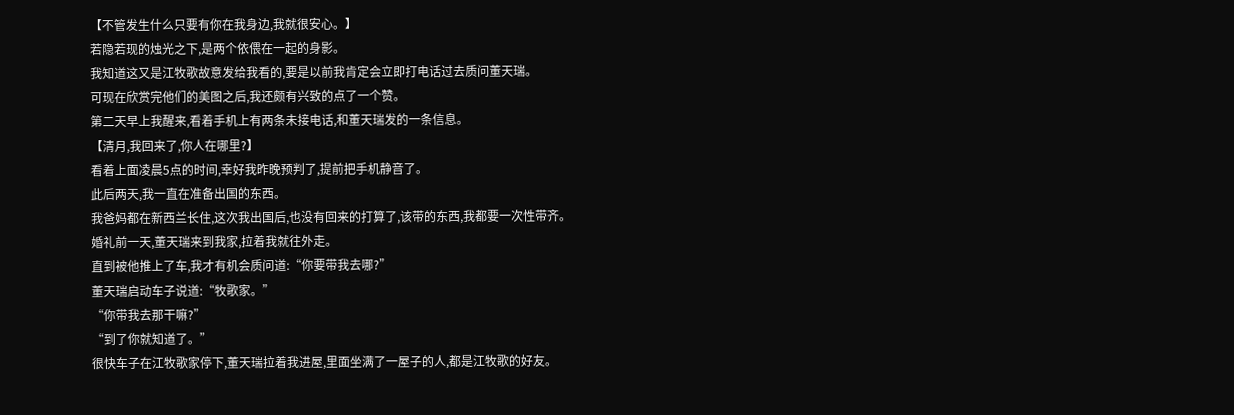【不管发生什么只要有你在我身边,我就很安心。】
若隐若现的烛光之下,是两个依偎在一起的身影。
我知道这又是江牧歌故意发给我看的,要是以前我肯定会立即打电话过去质问董天瑞。
可现在欣赏完他们的美图之后,我还颇有兴致的点了一个赞。
第二天早上我醒来,看着手机上有两条未接电话,和董天瑞发的一条信息。
【清月,我回来了,你人在哪里?】
看着上面凌晨5点的时间,幸好我昨晚预判了,提前把手机静音了。
此后两天,我一直在准备出国的东西。
我爸妈都在新西兰长住,这次我出国后,也没有回来的打算了,该带的东西,我都要一次性带齐。
婚礼前一天,董天瑞来到我家,拉着我就往外走。
直到被他推上了车,我才有机会质问道:“你要带我去哪?”
董天瑞启动车子说道:“牧歌家。”
“你带我去那干嘛?”
“到了你就知道了。”
很快车子在江牧歌家停下,董天瑞拉着我进屋,里面坐满了一屋子的人,都是江牧歌的好友。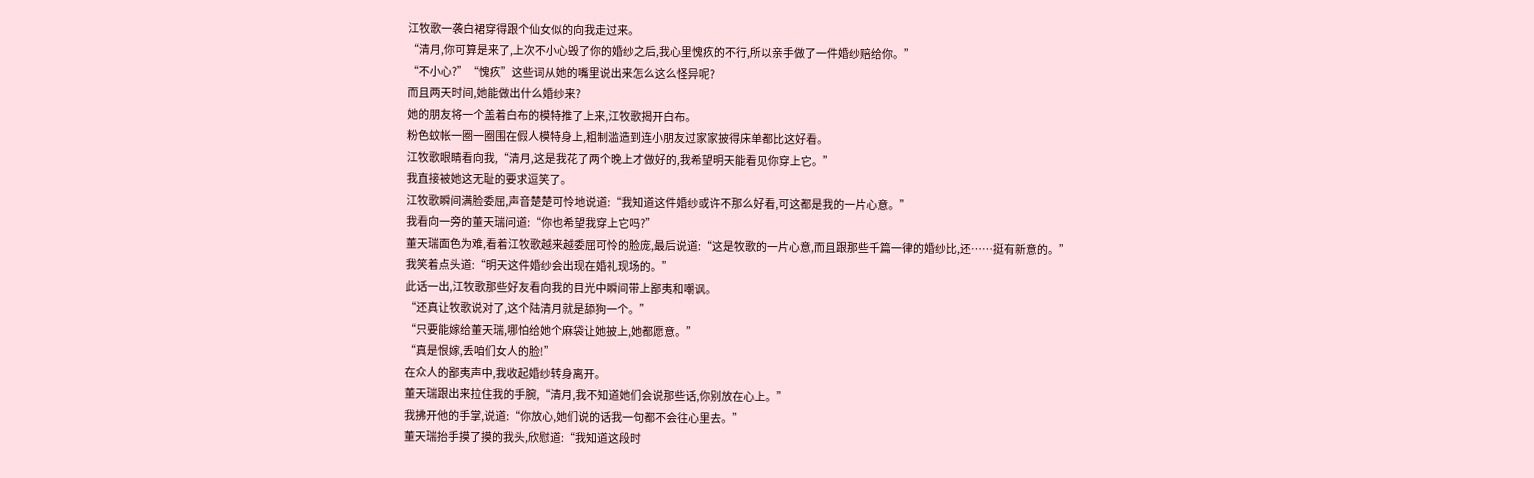江牧歌一袭白裙穿得跟个仙女似的向我走过来。
“清月,你可算是来了,上次不小心毁了你的婚纱之后,我心里愧疚的不行,所以亲手做了一件婚纱赔给你。”
“不小心?”“愧疚”这些词从她的嘴里说出来怎么这么怪异呢?
而且两天时间,她能做出什么婚纱来?
她的朋友将一个盖着白布的模特推了上来,江牧歌揭开白布。
粉色蚊帐一圈一圈围在假人模特身上,粗制滥造到连小朋友过家家披得床单都比这好看。
江牧歌眼睛看向我,“清月,这是我花了两个晚上才做好的,我希望明天能看见你穿上它。”
我直接被她这无耻的要求逗笑了。
江牧歌瞬间满脸委屈,声音楚楚可怜地说道:“我知道这件婚纱或许不那么好看,可这都是我的一片心意。”
我看向一旁的董天瑞问道:“你也希望我穿上它吗?”
董天瑞面色为难,看着江牧歌越来越委屈可怜的脸庞,最后说道:“这是牧歌的一片心意,而且跟那些千篇一律的婚纱比,还……挺有新意的。”
我笑着点头道:“明天这件婚纱会出现在婚礼现场的。”
此话一出,江牧歌那些好友看向我的目光中瞬间带上鄙夷和嘲讽。
“还真让牧歌说对了,这个陆清月就是舔狗一个。”
“只要能嫁给董天瑞,哪怕给她个麻袋让她披上,她都愿意。”
“真是恨嫁,丢咱们女人的脸!”
在众人的鄙夷声中,我收起婚纱转身离开。
董天瑞跟出来拉住我的手腕,“清月,我不知道她们会说那些话,你别放在心上。”
我拂开他的手掌,说道:“你放心,她们说的话我一句都不会往心里去。”
董天瑞抬手摸了摸的我头,欣慰道:“我知道这段时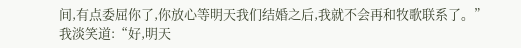间,有点委屈你了,你放心等明天我们结婚之后,我就不会再和牧歌联系了。”
我淡笑道:“好,明天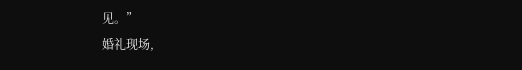见。”
婚礼现场,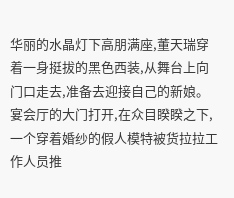华丽的水晶灯下高朋满座,董天瑞穿着一身挺拔的黑色西装,从舞台上向门口走去,准备去迎接自己的新娘。
宴会厅的大门打开,在众目睽睽之下,一个穿着婚纱的假人模特被货拉拉工作人员推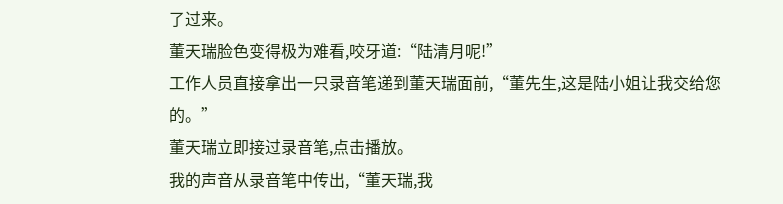了过来。
董天瑞脸色变得极为难看,咬牙道:“陆清月呢!”
工作人员直接拿出一只录音笔递到董天瑞面前,“董先生,这是陆小姐让我交给您的。”
董天瑞立即接过录音笔,点击播放。
我的声音从录音笔中传出,“董天瑞,我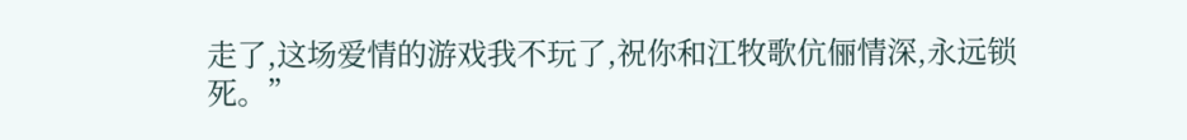走了,这场爱情的游戏我不玩了,祝你和江牧歌伉俪情深,永远锁死。”